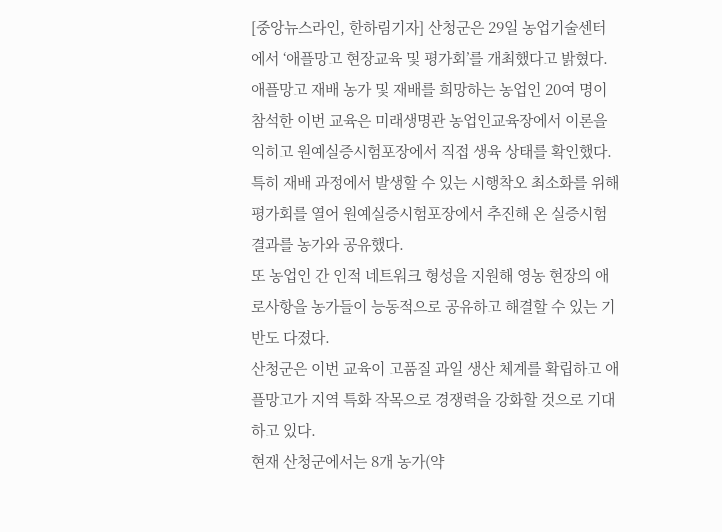[중앙뉴스라인, 한하림기자] 산청군은 29일 농업기술센터에서 ‘애플망고 현장교육 및 평가회’를 개최했다고 밝혔다.
애플망고 재배 농가 및 재배를 희망하는 농업인 20여 명이 참석한 이번 교육은 미래생명관 농업인교육장에서 이론을 익히고 원예실증시험포장에서 직접 생육 상태를 확인했다.
특히 재배 과정에서 발생할 수 있는 시행착오 최소화를 위해 평가회를 열어 원예실증시험포장에서 추진해 온 실증시험 결과를 농가와 공유했다.
또 농업인 간 인적 네트워크 형성을 지원해 영농 현장의 애로사항을 농가들이 능동적으로 공유하고 해결할 수 있는 기반도 다졌다.
산청군은 이번 교육이 고품질 과일 생산 체계를 확립하고 애플망고가 지역 특화 작목으로 경쟁력을 강화할 것으로 기대하고 있다.
현재 산청군에서는 8개 농가(약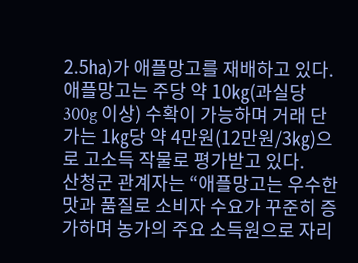2.5㏊)가 애플망고를 재배하고 있다.
애플망고는 주당 약 10㎏(과실당 300g 이상) 수확이 가능하며 거래 단가는 1㎏당 약 4만원(12만원/3㎏)으로 고소득 작물로 평가받고 있다.
산청군 관계자는 “애플망고는 우수한 맛과 품질로 소비자 수요가 꾸준히 증가하며 농가의 주요 소득원으로 자리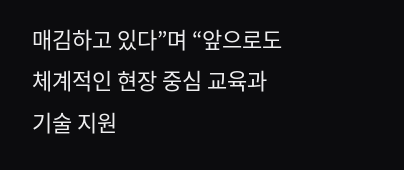매김하고 있다”며 “앞으로도 체계적인 현장 중심 교육과 기술 지원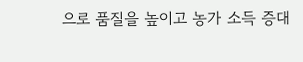으로 품질을 높이고 농가 소득 증대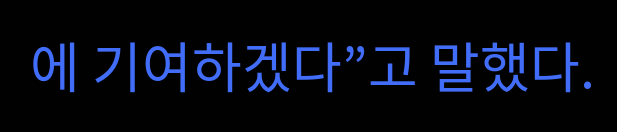에 기여하겠다”고 말했다.